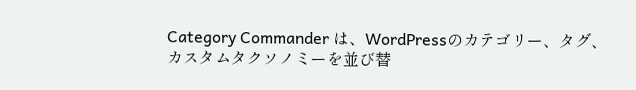Category Commander は、WordPressのカテゴリー、タグ、カスタムタクソノミーを並び替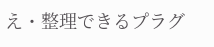え・整理できるプラグ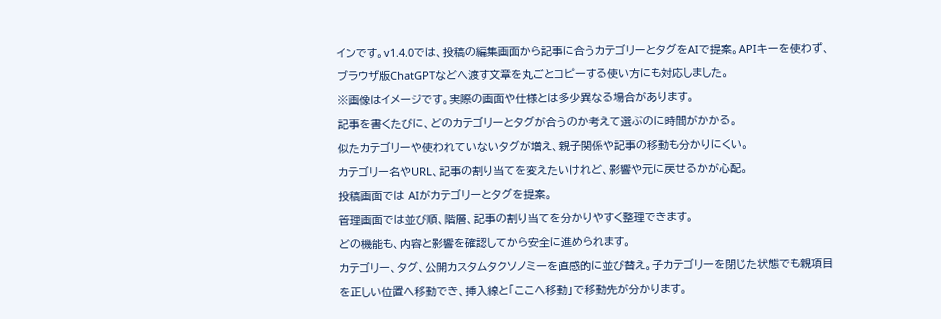インです。v1.4.0では、投稿の編集画面から記事に合うカテゴリーとタグをAIで提案。APIキーを使わず、ブラウザ版ChatGPTなどへ渡す文章を丸ごとコピーする使い方にも対応しました。
※画像はイメージです。実際の画面や仕様とは多少異なる場合があります。
記事を書くたびに、どのカテゴリーとタグが合うのか考えて選ぶのに時間がかかる。
似たカテゴリーや使われていないタグが増え、親子関係や記事の移動も分かりにくい。
カテゴリー名やURL、記事の割り当てを変えたいけれど、影響や元に戻せるかが心配。
投稿画面では AIがカテゴリーとタグを提案。
管理画面では並び順、階層、記事の割り当てを分かりやすく整理できます。
どの機能も、内容と影響を確認してから安全に進められます。
カテゴリー、タグ、公開カスタムタクソノミーを直感的に並び替え。子カテゴリーを閉じた状態でも親項目を正しい位置へ移動でき、挿入線と「ここへ移動」で移動先が分かります。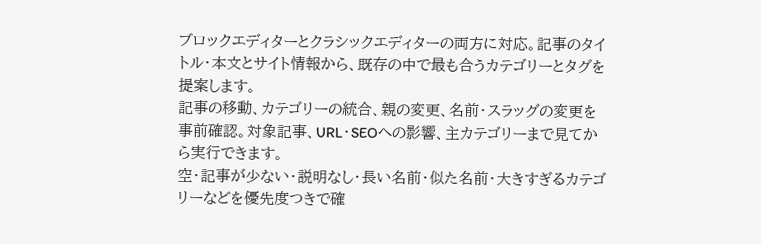ブロックエディターとクラシックエディターの両方に対応。記事のタイトル・本文とサイト情報から、既存の中で最も合うカテゴリーとタグを提案します。
記事の移動、カテゴリーの統合、親の変更、名前・スラッグの変更を事前確認。対象記事、URL・SEOへの影響、主カテゴリーまで見てから実行できます。
空・記事が少ない・説明なし・長い名前・似た名前・大きすぎるカテゴリーなどを優先度つきで確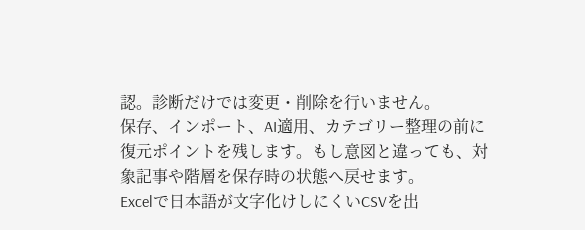認。診断だけでは変更・削除を行いません。
保存、インポート、AI適用、カテゴリー整理の前に復元ポイントを残します。もし意図と違っても、対象記事や階層を保存時の状態へ戻せます。
Excelで日本語が文字化けしにくいCSVを出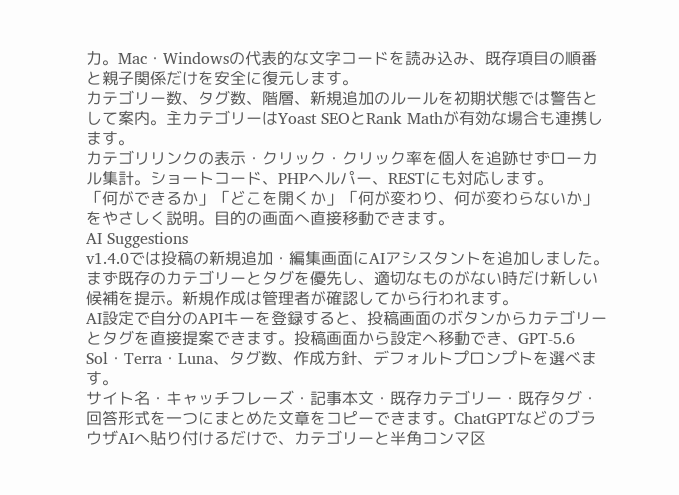力。Mac・Windowsの代表的な文字コードを読み込み、既存項目の順番と親子関係だけを安全に復元します。
カテゴリー数、タグ数、階層、新規追加のルールを初期状態では警告として案内。主カテゴリーはYoast SEOとRank Mathが有効な場合も連携します。
カテゴリリンクの表示・クリック・クリック率を個人を追跡せずローカル集計。ショートコード、PHPヘルパー、RESTにも対応します。
「何ができるか」「どこを開くか」「何が変わり、何が変わらないか」をやさしく説明。目的の画面へ直接移動できます。
AI Suggestions
v1.4.0では投稿の新規追加・編集画面にAIアシスタントを追加しました。まず既存のカテゴリーとタグを優先し、適切なものがない時だけ新しい候補を提示。新規作成は管理者が確認してから行われます。
AI設定で自分のAPIキーを登録すると、投稿画面のボタンからカテゴリーとタグを直接提案できます。投稿画面から設定へ移動でき、GPT-5.6 Sol・Terra・Luna、タグ数、作成方針、デフォルトプロンプトを選べます。
サイト名・キャッチフレーズ・記事本文・既存カテゴリー・既存タグ・回答形式を一つにまとめた文章をコピーできます。ChatGPTなどのブラウザAIへ貼り付けるだけで、カテゴリーと半角コンマ区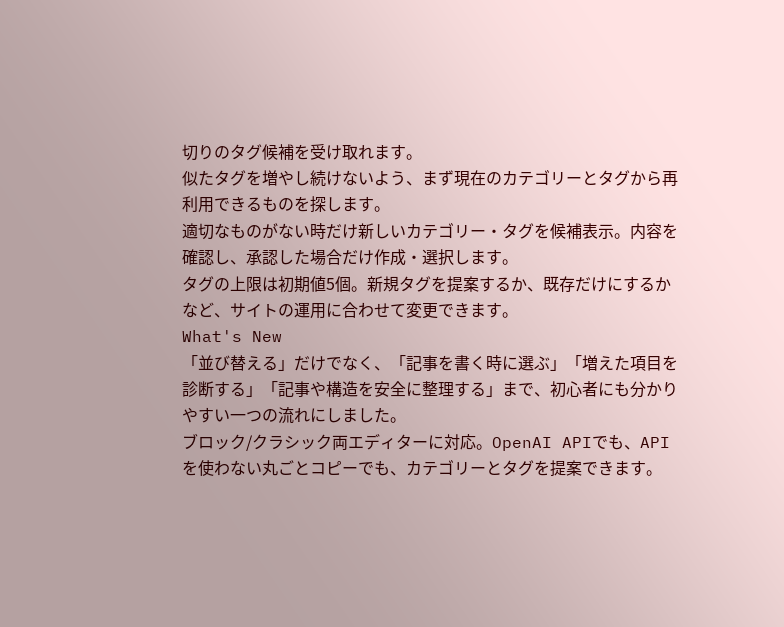切りのタグ候補を受け取れます。
似たタグを増やし続けないよう、まず現在のカテゴリーとタグから再利用できるものを探します。
適切なものがない時だけ新しいカテゴリー・タグを候補表示。内容を確認し、承認した場合だけ作成・選択します。
タグの上限は初期値5個。新規タグを提案するか、既存だけにするかなど、サイトの運用に合わせて変更できます。
What's New
「並び替える」だけでなく、「記事を書く時に選ぶ」「増えた項目を診断する」「記事や構造を安全に整理する」まで、初心者にも分かりやすい一つの流れにしました。
ブロック/クラシック両エディターに対応。OpenAI APIでも、APIを使わない丸ごとコピーでも、カテゴリーとタグを提案できます。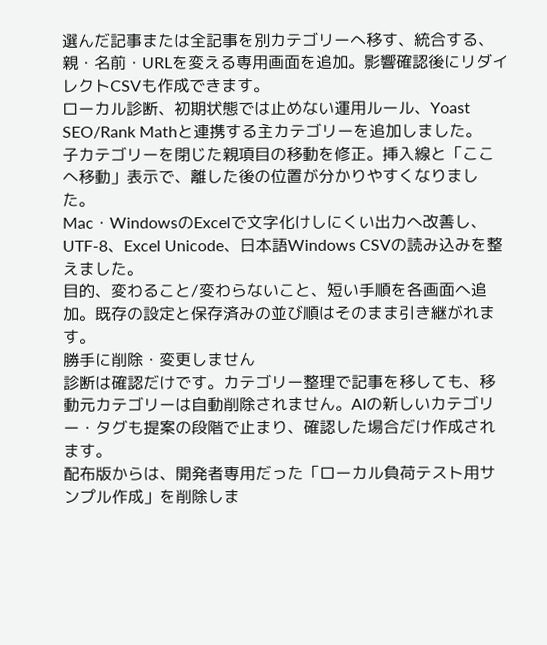選んだ記事または全記事を別カテゴリーへ移す、統合する、親・名前・URLを変える専用画面を追加。影響確認後にリダイレクトCSVも作成できます。
ローカル診断、初期状態では止めない運用ルール、Yoast SEO/Rank Mathと連携する主カテゴリーを追加しました。
子カテゴリーを閉じた親項目の移動を修正。挿入線と「ここへ移動」表示で、離した後の位置が分かりやすくなりました。
Mac・WindowsのExcelで文字化けしにくい出力へ改善し、UTF-8、Excel Unicode、日本語Windows CSVの読み込みを整えました。
目的、変わること/変わらないこと、短い手順を各画面へ追加。既存の設定と保存済みの並び順はそのまま引き継がれます。
勝手に削除・変更しません
診断は確認だけです。カテゴリー整理で記事を移しても、移動元カテゴリーは自動削除されません。AIの新しいカテゴリー・タグも提案の段階で止まり、確認した場合だけ作成されます。
配布版からは、開発者専用だった「ローカル負荷テスト用サンプル作成」を削除しま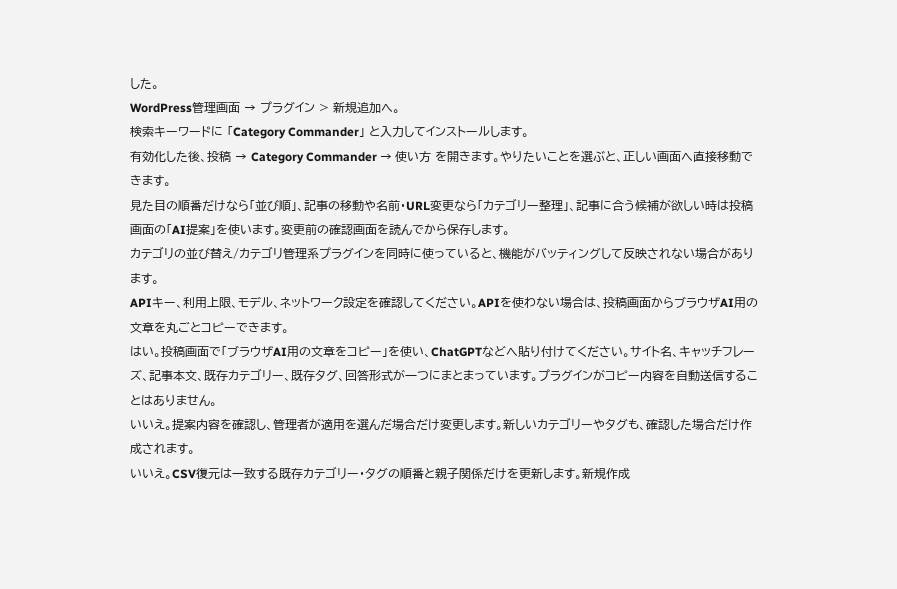した。
WordPress管理画面 → プラグイン > 新規追加へ。
検索キーワードに 「Category Commander」 と入力してインストールします。
有効化した後、投稿 → Category Commander → 使い方 を開きます。やりたいことを選ぶと、正しい画面へ直接移動できます。
見た目の順番だけなら「並び順」、記事の移動や名前・URL変更なら「カテゴリー整理」、記事に合う候補が欲しい時は投稿画面の「AI提案」を使います。変更前の確認画面を読んでから保存します。
カテゴリの並び替え/カテゴリ管理系プラグインを同時に使っていると、機能がバッティングして反映されない場合があります。
APIキー、利用上限、モデル、ネットワーク設定を確認してください。APIを使わない場合は、投稿画面からブラウザAI用の文章を丸ごとコピーできます。
はい。投稿画面で「ブラウザAI用の文章をコピー」を使い、ChatGPTなどへ貼り付けてください。サイト名、キャッチフレーズ、記事本文、既存カテゴリー、既存タグ、回答形式が一つにまとまっています。プラグインがコピー内容を自動送信することはありません。
いいえ。提案内容を確認し、管理者が適用を選んだ場合だけ変更します。新しいカテゴリーやタグも、確認した場合だけ作成されます。
いいえ。CSV復元は一致する既存カテゴリー・タグの順番と親子関係だけを更新します。新規作成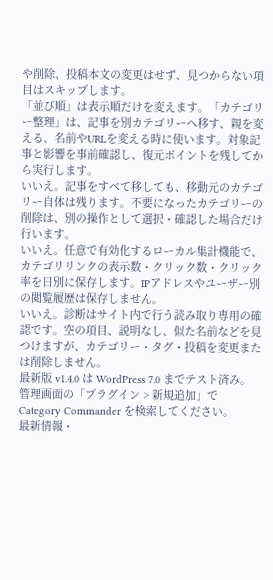や削除、投稿本文の変更はせず、見つからない項目はスキップします。
「並び順」は表示順だけを変えます。「カテゴリー整理」は、記事を別カテゴリーへ移す、親を変える、名前やURLを変える時に使います。対象記事と影響を事前確認し、復元ポイントを残してから実行します。
いいえ。記事をすべて移しても、移動元のカテゴリー自体は残ります。不要になったカテゴリーの削除は、別の操作として選択・確認した場合だけ行います。
いいえ。任意で有効化するローカル集計機能で、カテゴリリンクの表示数・クリック数・クリック率を日別に保存します。IPアドレスやユーザー別の閲覧履歴は保存しません。
いいえ。診断はサイト内で行う読み取り専用の確認です。空の項目、説明なし、似た名前などを見つけますが、カテゴリー・タグ・投稿を変更または削除しません。
最新版 v1.4.0 は WordPress 7.0 までテスト済み。
管理画面の「プラグイン > 新規追加」で
Category Commander を検索してください。
最新情報・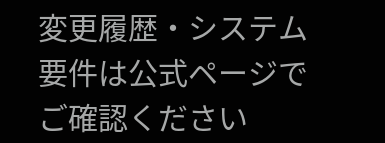変更履歴・システム要件は公式ページでご確認ください